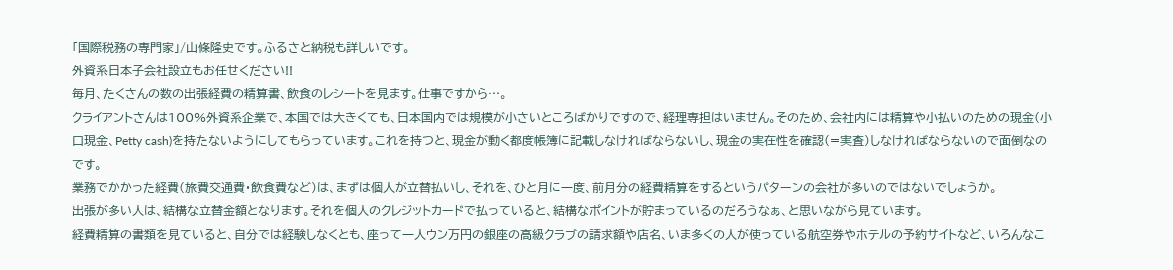「国際税務の専門家」/山條隆史です。ふるさと納税も詳しいです。
外資系日本子会社設立もお任せください!!
毎月、たくさんの数の出張経費の精算書、飲食のレシートを見ます。仕事ですから…。
クライアントさんは100%外資系企業で、本国では大きくても、日本国内では規模が小さいところばかりですので、経理専担はいません。そのため、会社内には精算や小払いのための現金(小口現金、Petty cash)を持たないようにしてもらっています。これを持つと、現金が動く都度帳簿に記載しなければならないし、現金の実在性を確認(=実査)しなければならないので面倒なのです。
業務でかかった経費(旅費交通費・飲食費など)は、まずは個人が立替払いし、それを、ひと月に一度、前月分の経費精算をするというパターンの会社が多いのではないでしょうか。
出張が多い人は、結構な立替金額となります。それを個人のクレジットカードで払っていると、結構なポイントが貯まっているのだろうなぁ、と思いながら見ています。
経費精算の書類を見ていると、自分では経験しなくとも、座って一人ウン万円の銀座の高級クラブの請求額や店名、いま多くの人が使っている航空券やホテルの予約サイトなど、いろんなこ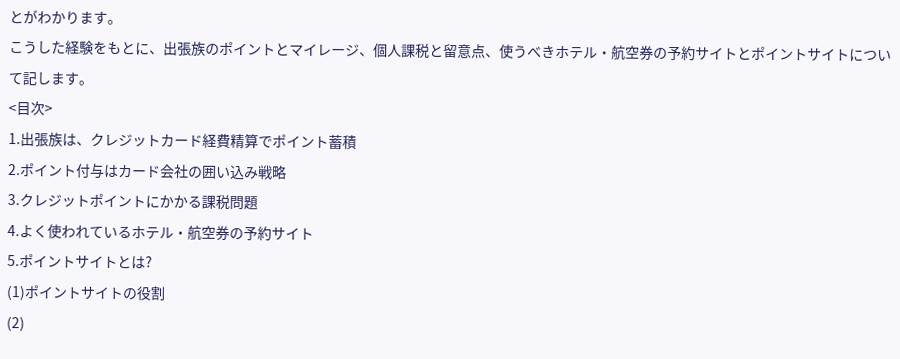とがわかります。
こうした経験をもとに、出張族のポイントとマイレージ、個人課税と留意点、使うべきホテル・航空券の予約サイトとポイントサイトについて記します。
<目次>
1.出張族は、クレジットカード経費精算でポイント蓄積
2.ポイント付与はカード会社の囲い込み戦略
3.クレジットポイントにかかる課税問題
4.よく使われているホテル・航空券の予約サイト
5.ポイントサイトとは?
(1)ポイントサイトの役割
(2)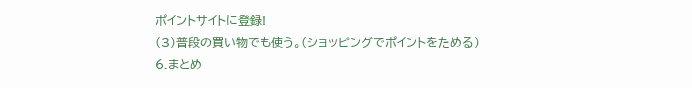ポイントサイトに登録!
(3)普段の買い物でも使う。(ショッピングでポイントをためる)
6.まとめ